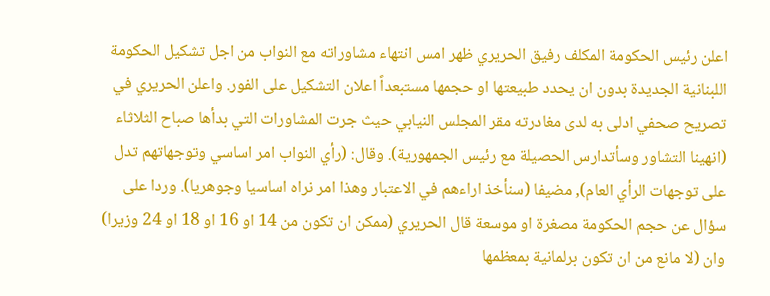اعلن رئيس الحكومة المكلف رفيق الحريري ظهر امس انتهاء مشاوراته مع النواب من اجل تشكيل الحكومة اللبنانية الجديدة بدون ان يحدد طبيعتها او حجمها مستبعداً اعلان التشكيل على الفور. واعلن الحريري في تصريح صحفي ادلى به لدى مغادرته مقر المجلس النيابي حيث جرت المشاورات التي بدأها صباح الثلاثاء (انهينا التشاور وسأتدارس الحصيلة مع رئيس الجمهورية). وقال: (رأي النواب امر اساسي وتوجهاتهم تدل على توجهات الرأي العام), مضيفا (سنأخذ اراءهم في الاعتبار وهذا امر نراه اساسيا وجوهريا). وردا على سؤال عن حجم الحكومة مصغرة او موسعة قال الحريري (ممكن ان تكون من 14 او 16 او 18 او 24 وزيرا) وان (لا مانع من ان تكون برلمانية بمعظمها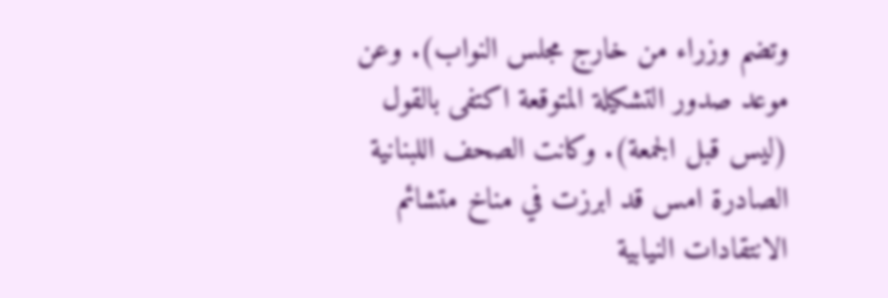وتضم وزراء من خارج مجلس النواب). وعن موعد صدور التشكيلة المتوقعة اكتفى بالقول (ليس قبل الجمعة). وكانت الصحف اللبنانية الصادرة امس قد ابرزت في مناخ متشائم الانتقادات النيابية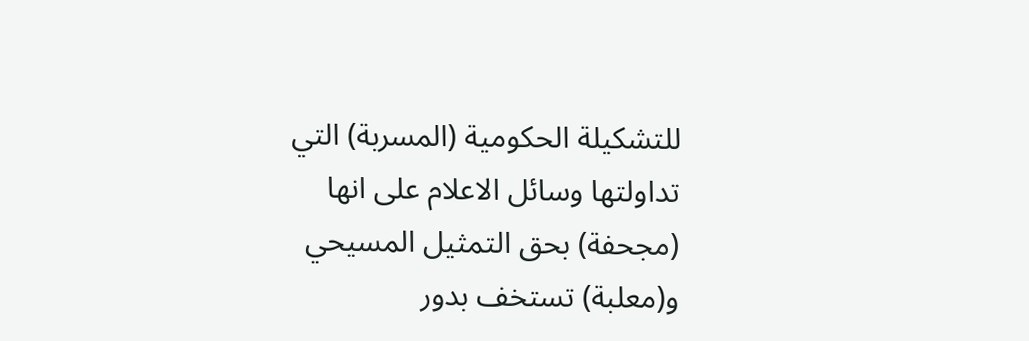للتشكيلة الحكومية (المسربة) التي تداولتها وسائل الاعلام على انها (مجحفة) بحق التمثيل المسيحي و(معلبة) تستخف بدور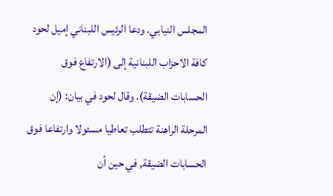المجلس النيابي. ودعا الرئيس اللبناني إميل لحود كافة الاحزاب اللبنانية إلى (الارتفاع فوق الحسابات الضيقة). وقال لحود في بيان: (إن المرحلة الراهنة تتطلب تعاطيا مسئولا وارتفاعا فوق الحسابات الضيقة, في حين أن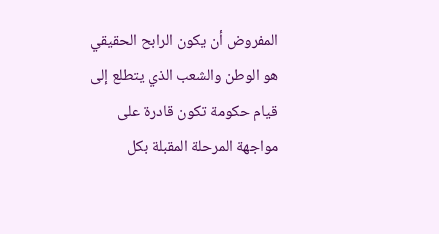المفروض أن يكون الرابح الحقيقي هو الوطن والشعب الذي يتطلع إلى قيام حكومة تكون قادرة على مواجهة المرحلة المقبلة بكل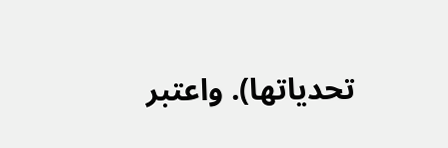تحدياتها). واعتبر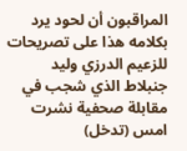المراقبون أن لحود يرد بكلامه هذا على تصريحات للزعيم الدرزي وليد جنبلاط الذي شجب في مقابلة صحفية نشرت امس (تدخل)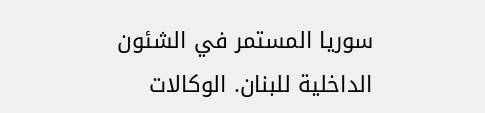سوريا المستمر في الشئون الداخلية للبنان. الوكالات